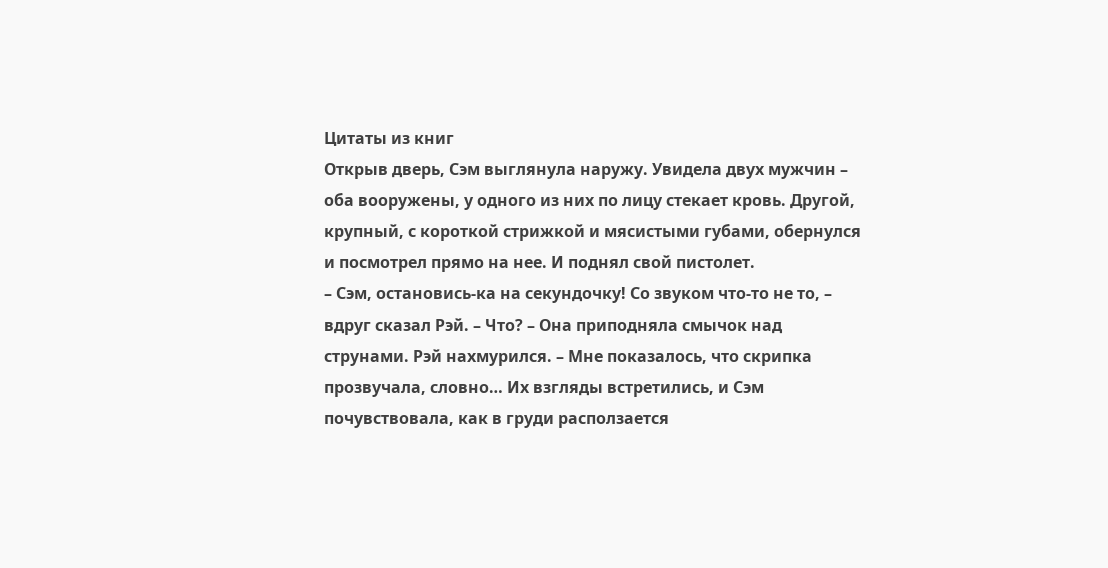Цитаты из книг
Открыв дверь, Сэм выглянула наружу. Увидела двух мужчин – оба вооружены, у одного из них по лицу стекает кровь. Другой, крупный, с короткой стрижкой и мясистыми губами, обернулся и посмотрел прямо на нее. И поднял свой пистолет.
– Сэм, остановись-ка на секундочку! Со звуком что-то не то, – вдруг сказал Рэй. – Что? – Она приподняла смычок над струнами. Рэй нахмурился. – Мне показалось, что скрипка прозвучала, словно… Их взгляды встретились, и Сэм почувствовала, как в груди расползается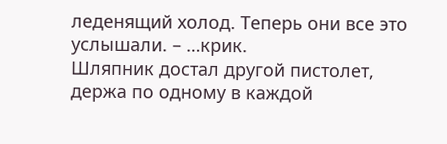леденящий холод. Теперь они все это услышали. – …крик.
Шляпник достал другой пистолет, держа по одному в каждой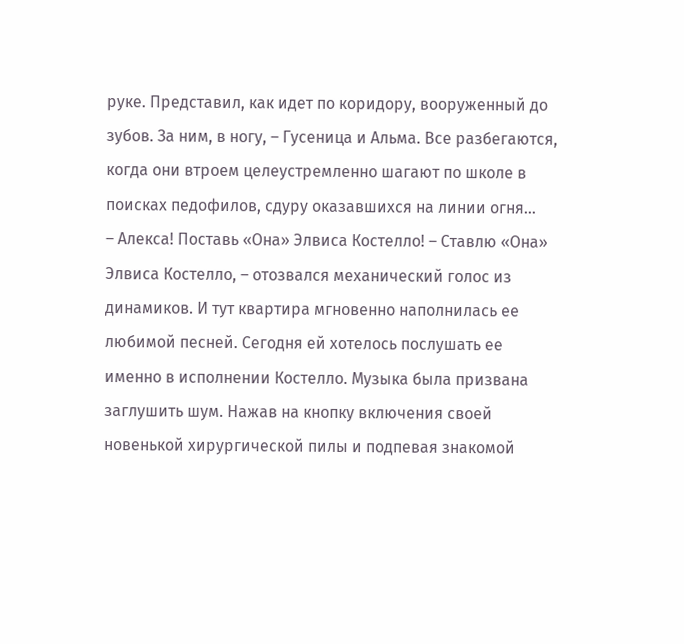руке. Представил, как идет по коридору, вооруженный до зубов. За ним, в ногу, – Гусеница и Альма. Все разбегаются, когда они втроем целеустремленно шагают по школе в поисках педофилов, сдуру оказавшихся на линии огня…
– Алекса! Поставь «Она» Элвиса Костелло! – Ставлю «Она» Элвиса Костелло, – отозвался механический голос из динамиков. И тут квартира мгновенно наполнилась ее любимой песней. Сегодня ей хотелось послушать ее именно в исполнении Костелло. Музыка была призвана заглушить шум. Нажав на кнопку включения своей новенькой хирургической пилы и подпевая знакомой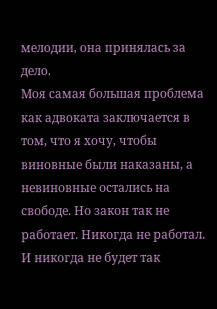мелодии, она принялась за дело.
Моя самая большая проблема как адвоката заключается в том, что я хочу, чтобы виновные были наказаны, а невиновные остались на свободе. Но закон так не работает. Никогда не работал. И никогда не будет так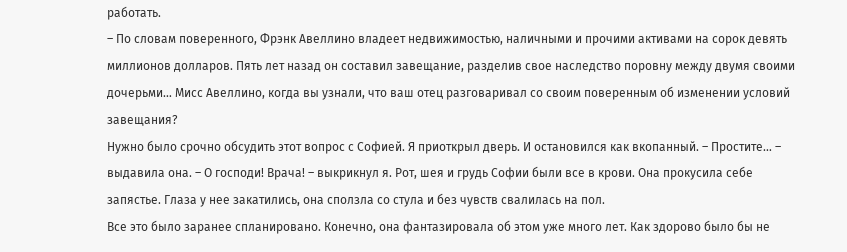работать.
– По словам поверенного, Фрэнк Авеллино владеет недвижимостью, наличными и прочими активами на сорок девять миллионов долларов. Пять лет назад он составил завещание, разделив свое наследство поровну между двумя своими дочерьми… Мисс Авеллино, когда вы узнали, что ваш отец разговаривал со своим поверенным об изменении условий завещания?
Нужно было срочно обсудить этот вопрос с Софией. Я приоткрыл дверь. И остановился как вкопанный. – Простите… – выдавила она. – О господи! Врача! – выкрикнул я. Рот, шея и грудь Софии были все в крови. Она прокусила себе запястье. Глаза у нее закатились, она сползла со стула и без чувств свалилась на пол.
Все это было заранее спланировано. Конечно, она фантазировала об этом уже много лет. Как здорово было бы не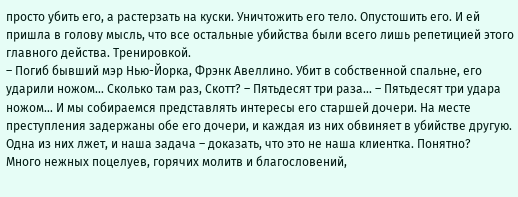просто убить его, а растерзать на куски. Уничтожить его тело. Опустошить его. И ей пришла в голову мысль, что все остальные убийства были всего лишь репетицией этого главного действа. Тренировкой.
– Погиб бывший мэр Нью-Йорка, Фрэнк Авеллино. Убит в собственной спальне, его ударили ножом… Сколько там раз, Скотт? – Пятьдесят три раза… – Пятьдесят три удара ножом… И мы собираемся представлять интересы его старшей дочери. На месте преступления задержаны обе его дочери, и каждая из них обвиняет в убийстве другую. Одна из них лжет, и наша задача – доказать, что это не наша клиентка. Понятно?
Много нежных поцелуев, горячих молитв и благословений,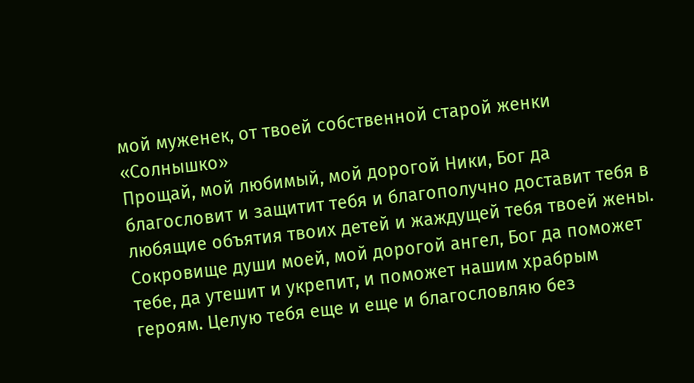мой муженек, от твоей собственной старой женки «Солнышко»
Прощай, мой любимый, мой дорогой Ники, Бог да благословит и защитит тебя и благополучно доставит тебя в любящие объятия твоих детей и жаждущей тебя твоей жены.
Сокровище души моей, мой дорогой ангел, Бог да поможет тебе, да утешит и укрепит, и поможет нашим храбрым героям. Целую тебя еще и еще и благословляю без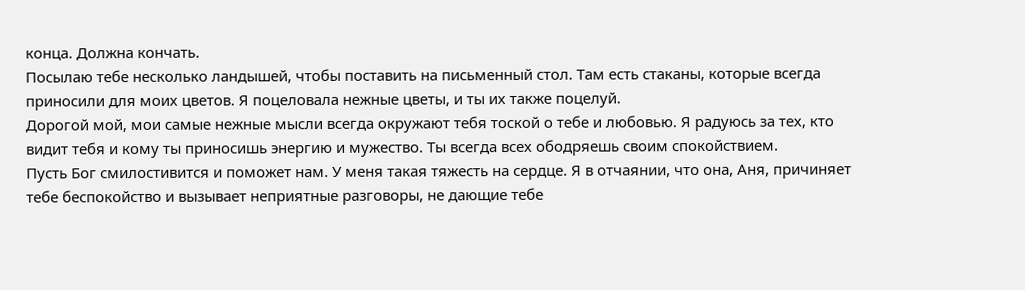конца. Должна кончать.
Посылаю тебе несколько ландышей, чтобы поставить на письменный стол. Там есть стаканы, которые всегда приносили для моих цветов. Я поцеловала нежные цветы, и ты их также поцелуй.
Дорогой мой, мои самые нежные мысли всегда окружают тебя тоской о тебе и любовью. Я радуюсь за тех, кто видит тебя и кому ты приносишь энергию и мужество. Ты всегда всех ободряешь своим спокойствием.
Пусть Бог смилостивится и поможет нам. У меня такая тяжесть на сердце. Я в отчаянии, что она, Аня, причиняет тебе беспокойство и вызывает неприятные разговоры, не дающие тебе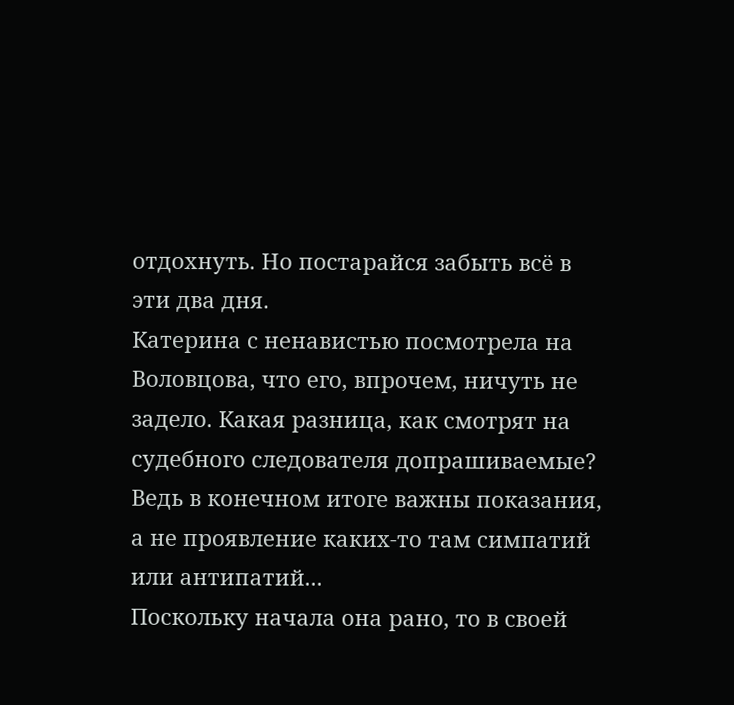отдохнуть. Но постарайся забыть всё в эти два дня.
Катерина с ненавистью посмотрела на Воловцова, что его, впрочем, ничуть не задело. Какая разница, как смотрят на судебного следователя допрашиваемые? Ведь в конечном итоге важны показания, а не проявление каких-то там симпатий или антипатий...
Поскольку начала она рано, то в своей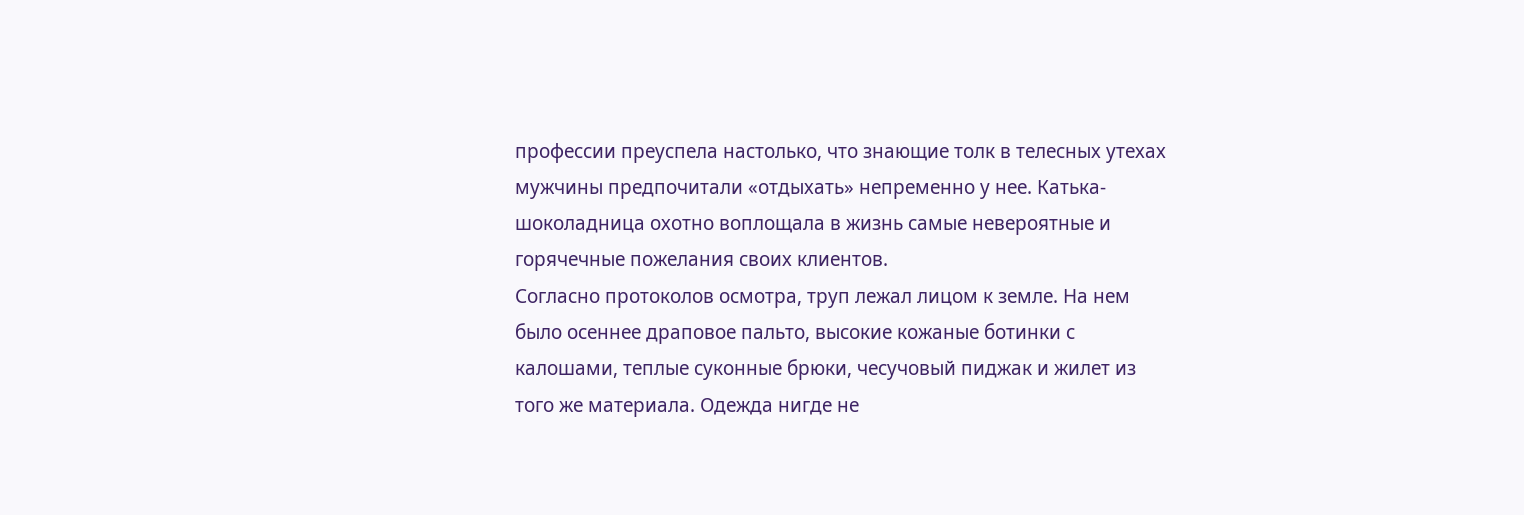профессии преуспела настолько, что знающие толк в телесных утехах мужчины предпочитали «отдыхать» непременно у нее. Катька-шоколадница охотно воплощала в жизнь самые невероятные и горячечные пожелания своих клиентов.
Согласно протоколов осмотра, труп лежал лицом к земле. На нем было осеннее драповое пальто, высокие кожаные ботинки с калошами, теплые суконные брюки, чесучовый пиджак и жилет из того же материала. Одежда нигде не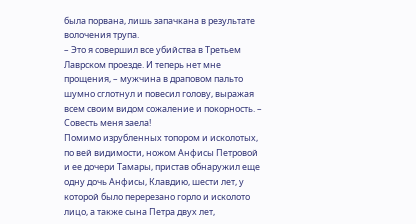была порвана, лишь запачкана в результате волочения трупа.
– Это я совершил все убийства в Третьем Лаврском проезде. И теперь нет мне прощения, – мужчина в драповом пальто шумно сглотнул и повесил голову, выражая всем своим видом сожаление и покорность. – Совесть меня заела!
Помимо изрубленных топором и исколотых, по вей видимости, ножом Анфисы Петровой и ее дочери Тамары, пристав обнаружил еще одну дочь Анфисы, Клавдию, шести лет, у которой было перерезано горло и исколото лицо, а также сына Петра двух лет,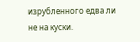изрубленного едва ли не на куски.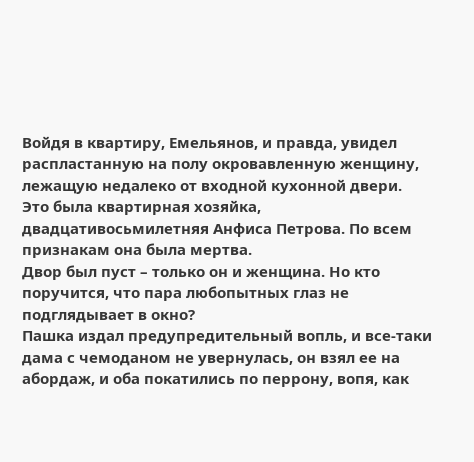Войдя в квартиру, Емельянов, и правда, увидел распластанную на полу окровавленную женщину, лежащую недалеко от входной кухонной двери. Это была квартирная хозяйка, двадцативосьмилетняя Анфиса Петрова. По всем признакам она была мертва.
Двор был пуст – только он и женщина. Но кто поручится, что пара любопытных глаз не подглядывает в окно?
Пашка издал предупредительный вопль, и все-таки дама с чемоданом не увернулась, он взял ее на абордаж, и оба покатились по перрону, вопя, как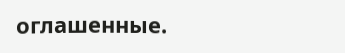оглашенные.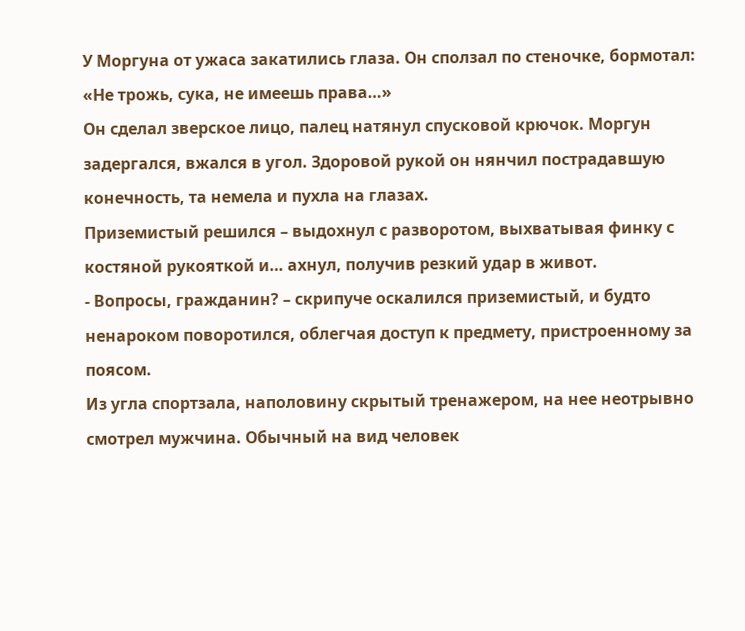У Моргуна от ужаса закатились глаза. Он сползал по стеночке, бормотал: «Не трожь, сука, не имеешь права…»
Он сделал зверское лицо, палец натянул спусковой крючок. Моргун задергался, вжался в угол. Здоровой рукой он нянчил пострадавшую конечность, та немела и пухла на глазах.
Приземистый решился – выдохнул с разворотом, выхватывая финку с костяной рукояткой и… ахнул, получив резкий удар в живот.
- Вопросы, гражданин? – скрипуче оскалился приземистый, и будто ненароком поворотился, облегчая доступ к предмету, пристроенному за поясом.
Из угла спортзала, наполовину скрытый тренажером, на нее неотрывно смотрел мужчина. Обычный на вид человек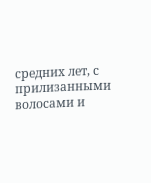средних лет, с прилизанными волосами и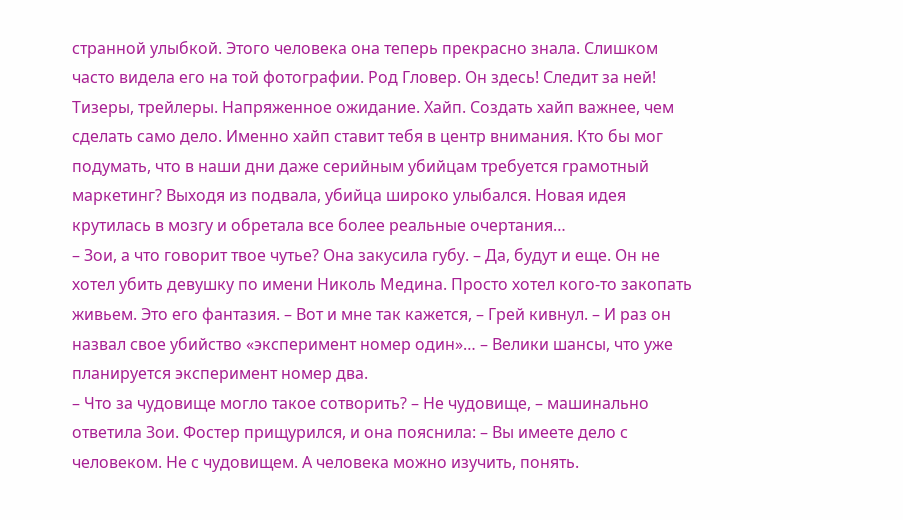странной улыбкой. Этого человека она теперь прекрасно знала. Слишком часто видела его на той фотографии. Род Гловер. Он здесь! Следит за ней!
Тизеры, трейлеры. Напряженное ожидание. Хайп. Создать хайп важнее, чем сделать само дело. Именно хайп ставит тебя в центр внимания. Кто бы мог подумать, что в наши дни даже серийным убийцам требуется грамотный маркетинг? Выходя из подвала, убийца широко улыбался. Новая идея крутилась в мозгу и обретала все более реальные очертания…
– Зои, а что говорит твое чутье? Она закусила губу. – Да, будут и еще. Он не хотел убить девушку по имени Николь Медина. Просто хотел кого-то закопать живьем. Это его фантазия. – Вот и мне так кажется, – Грей кивнул. – И раз он назвал свое убийство «эксперимент номер один»… – Велики шансы, что уже планируется эксперимент номер два.
– Что за чудовище могло такое сотворить? – Не чудовище, – машинально ответила Зои. Фостер прищурился, и она пояснила: – Вы имеете дело с человеком. Не с чудовищем. А человека можно изучить, понять.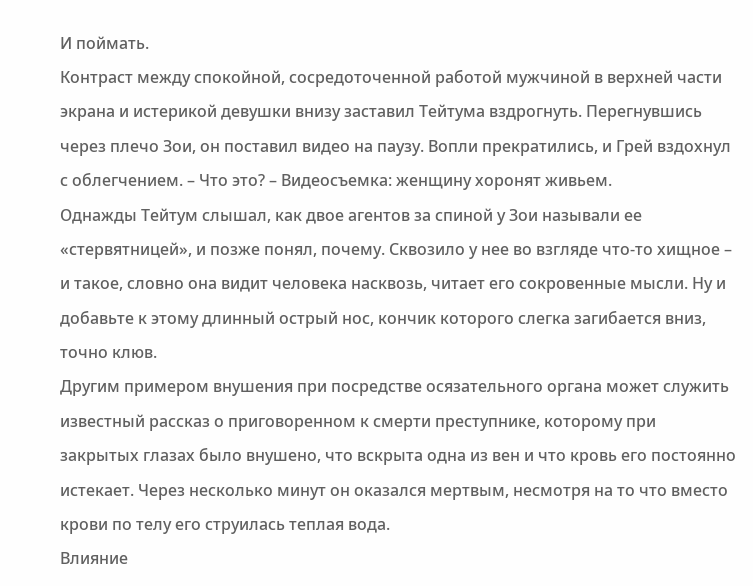И поймать.
Контраст между спокойной, сосредоточенной работой мужчиной в верхней части экрана и истерикой девушки внизу заставил Тейтума вздрогнуть. Перегнувшись через плечо Зои, он поставил видео на паузу. Вопли прекратились, и Грей вздохнул с облегчением. – Что это? – Видеосъемка: женщину хоронят живьем.
Однажды Тейтум слышал, как двое агентов за спиной у Зои называли ее «стервятницей», и позже понял, почему. Сквозило у нее во взгляде что-то хищное – и такое, словно она видит человека насквозь, читает его сокровенные мысли. Ну и добавьте к этому длинный острый нос, кончик которого слегка загибается вниз, точно клюв.
Другим примером внушения при посредстве осязательного органа может служить известный рассказ о приговоренном к смерти преступнике, которому при закрытых глазах было внушено, что вскрыта одна из вен и что кровь его постоянно истекает. Через несколько минут он оказался мертвым, несмотря на то что вместо крови по телу его струилась теплая вода.
Влияние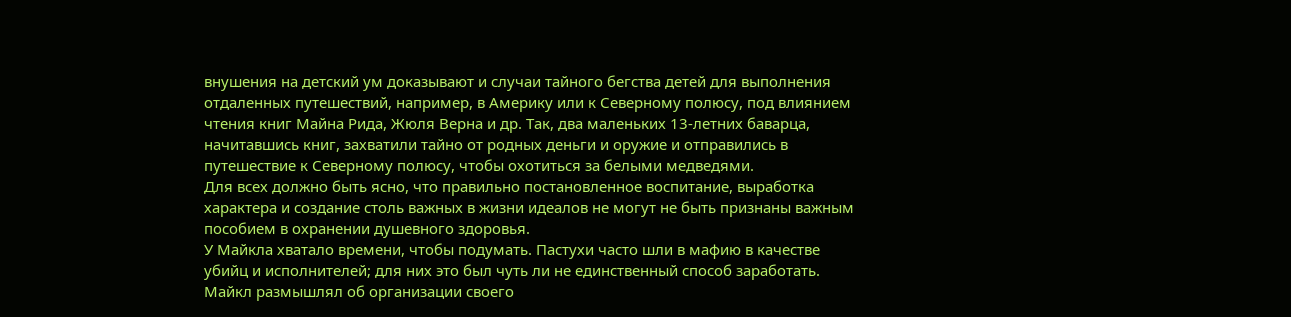внушения на детский ум доказывают и случаи тайного бегства детей для выполнения отдаленных путешествий, например, в Америку или к Северному полюсу, под влиянием чтения книг Майна Рида, Жюля Верна и др. Так, два маленьких 13-летних баварца, начитавшись книг, захватили тайно от родных деньги и оружие и отправились в путешествие к Северному полюсу, чтобы охотиться за белыми медведями.
Для всех должно быть ясно, что правильно постановленное воспитание, выработка характера и создание столь важных в жизни идеалов не могут не быть признаны важным пособием в охранении душевного здоровья.
У Майкла хватало времени, чтобы подумать. Пастухи часто шли в мафию в качестве убийц и исполнителей; для них это был чуть ли не единственный способ заработать. Майкл размышлял об организации своего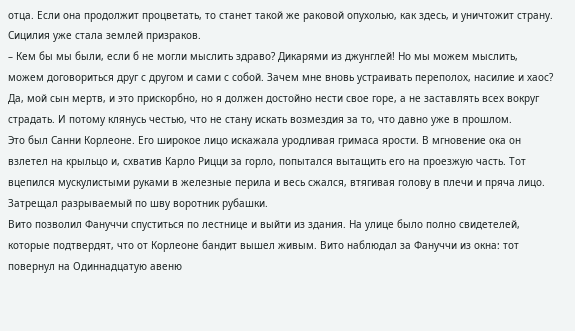отца. Если она продолжит процветать, то станет такой же раковой опухолью, как здесь, и уничтожит страну. Сицилия уже стала землей призраков.
– Кем бы мы были, если б не могли мыслить здраво? Дикарями из джунглей! Но мы можем мыслить, можем договориться друг с другом и сами с собой. Зачем мне вновь устраивать переполох, насилие и хаос? Да, мой сын мертв, и это прискорбно, но я должен достойно нести свое горе, а не заставлять всех вокруг страдать. И потому клянусь честью, что не стану искать возмездия за то, что давно уже в прошлом.
Это был Санни Корлеоне. Его широкое лицо искажала уродливая гримаса ярости. В мгновение ока он взлетел на крыльцо и, схватив Карло Рицци за горло, попытался вытащить его на проезжую часть. Тот вцепился мускулистыми руками в железные перила и весь сжался, втягивая голову в плечи и пряча лицо. Затрещал разрываемый по шву воротник рубашки.
Вито позволил Фануччи спуститься по лестнице и выйти из здания. На улице было полно свидетелей, которые подтвердят, что от Корлеоне бандит вышел живым. Вито наблюдал за Фануччи из окна: тот повернул на Одиннадцатую авеню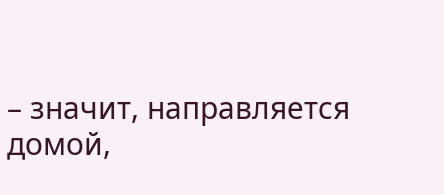– значит, направляется домой,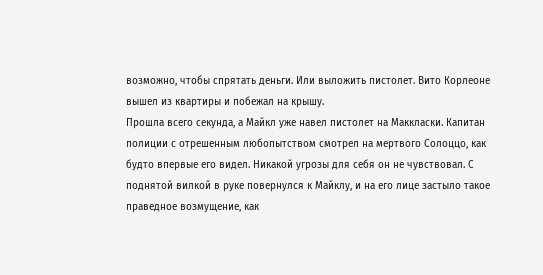возможно, чтобы спрятать деньги. Или выложить пистолет. Вито Корлеоне вышел из квартиры и побежал на крышу.
Прошла всего секунда, а Майкл уже навел пистолет на Маккласки. Капитан полиции с отрешенным любопытством смотрел на мертвого Солоццо, как будто впервые его видел. Никакой угрозы для себя он не чувствовал. С поднятой вилкой в руке повернулся к Майклу, и на его лице застыло такое праведное возмущение, как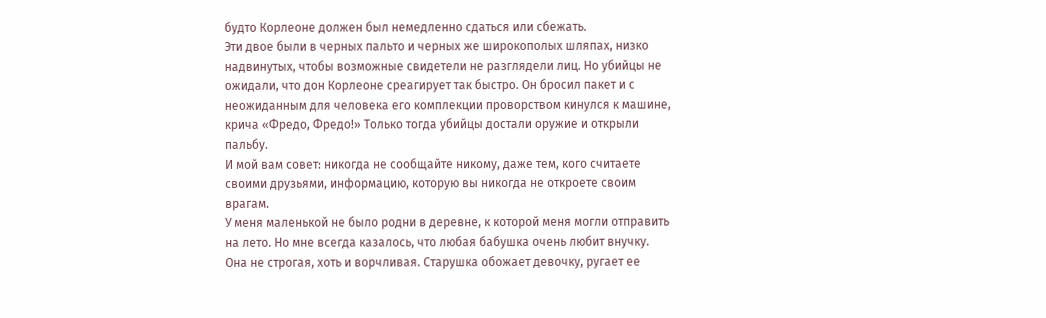будто Корлеоне должен был немедленно сдаться или сбежать.
Эти двое были в черных пальто и черных же широкополых шляпах, низко надвинутых, чтобы возможные свидетели не разглядели лиц. Но убийцы не ожидали, что дон Корлеоне среагирует так быстро. Он бросил пакет и с неожиданным для человека его комплекции проворством кинулся к машине, крича «Фредо, Фредо!» Только тогда убийцы достали оружие и открыли пальбу.
И мой вам совет: никогда не сообщайте никому, даже тем, кого считаете своими друзьями, информацию, которую вы никогда не откроете своим врагам.
У меня маленькой не было родни в деревне, к которой меня могли отправить на лето. Но мне всегда казалось, что любая бабушка очень любит внучку. Она не строгая, хоть и ворчливая. Старушка обожает девочку, ругает ее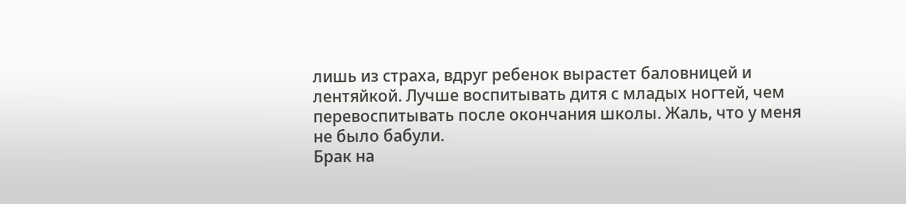лишь из страха, вдруг ребенок вырастет баловницей и лентяйкой. Лучше воспитывать дитя с младых ногтей, чем перевоспитывать после окончания школы. Жаль, что у меня не было бабули.
Брак на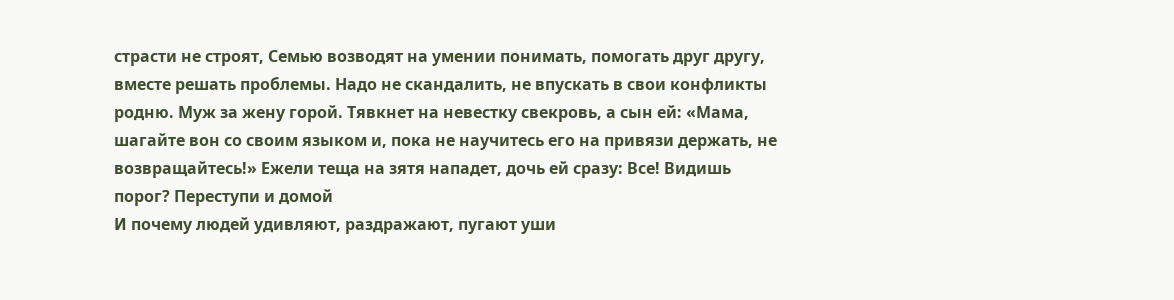страсти не строят, Семью возводят на умении понимать, помогать друг другу, вместе решать проблемы. Надо не скандалить, не впускать в свои конфликты родню. Муж за жену горой. Тявкнет на невестку свекровь, а сын ей: «Мама, шагайте вон со своим языком и, пока не научитесь его на привязи держать, не возвращайтесь!» Ежели теща на зятя нападет, дочь ей сразу: Все! Видишь порог? Переступи и домой
И почему людей удивляют, раздражают, пугают уши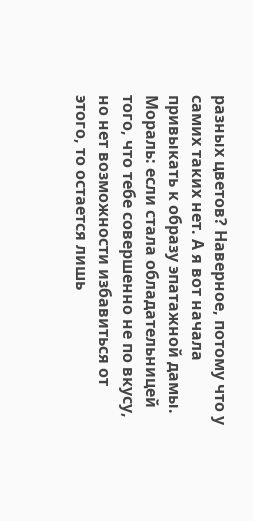разных цветов? Наверное, потому что у самих таких нет. А я вот начала привыкать к образу эпатажной дамы. Мораль: если стала обладательницей того, что тебе совершенно не по вкусу, но нет возможности избавиться от этого, то остается лишь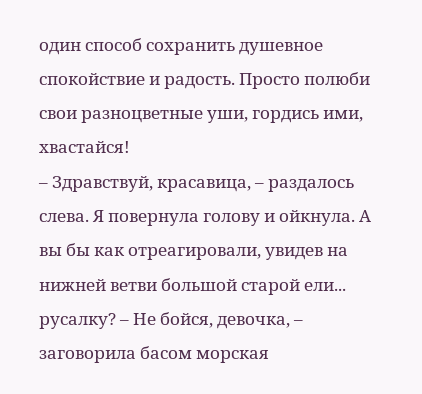один способ сохранить душевное спокойствие и радость. Просто полюби свои разноцветные уши, гордись ими, хвастайся!
– Здравствуй, красавица, – раздалось слева. Я повернула голову и ойкнула. А вы бы как отреагировали, увидев на нижней ветви большой старой ели... русалку? – Не бойся, девочка, – заговорила басом морская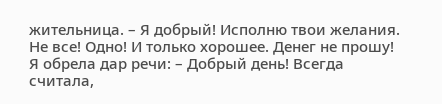жительница. – Я добрый! Исполню твои желания. Не все! Одно! И только хорошее. Денег не прошу! Я обрела дар речи: – Добрый день! Всегда считала,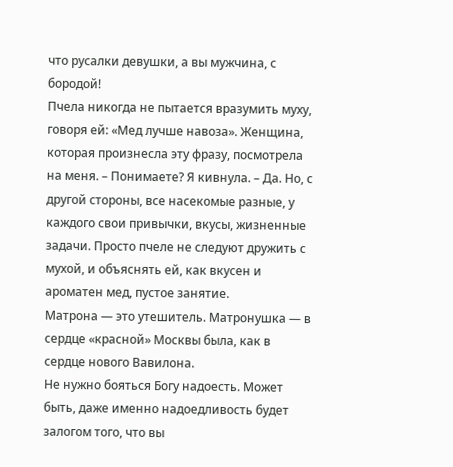что русалки девушки, а вы мужчина, с бородой!
Пчела никогда не пытается вразумить муху, говоря ей: «Мед лучше навоза». Женщина, которая произнесла эту фразу, посмотрела на меня. – Понимаете? Я кивнула. – Да. Но, с другой стороны, все насекомые разные, у каждого свои привычки, вкусы, жизненные задачи. Просто пчеле не следуют дружить с мухой, и объяснять ей, как вкусен и ароматен мед, пустое занятие.
Матрона — это утешитель. Матронушка — в сердце «красной» Москвы была, как в сердце нового Вавилона.
Не нужно бояться Богу надоесть. Может быть, даже именно надоедливость будет залогом того, что вы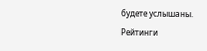будете услышаны.
Рейтинги